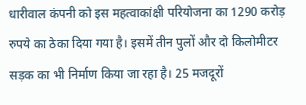धारीवाल कंपनी को इस महत्वाकांक्षी परियोजना का 1290 करोड़ रुपये का ठेका दिया गया है। इसमें तीन पुलों और दो किलोमीटर सड़क का भी निर्माण किया जा रहा है। 25 मजदूरों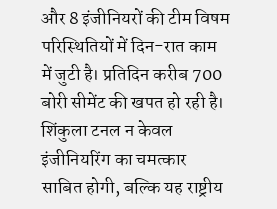और 8 इंजीनियरों की टीम विषम परिस्थितियों में दिन-रात काम में जुटी है। प्रतिदिन करीब 700 बोरी सीमेंट की खपत हो रही है।
शिंकुला टनल न केवल इंजीनियरिंग का चमत्कार साबित होगी, बल्कि यह राष्ट्रीय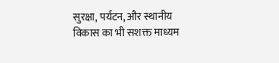सुरक्षा, पर्यटन, और स्थानीय विकास का भी सशक्त माध्यम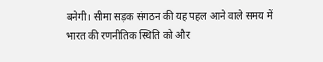बनेगी। सीमा सड़क संगठन की यह पहल आने वाले समय में भारत की रणनीतिक स्थिति को और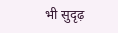भी सुदृढ़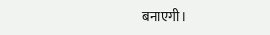बनाएगी।